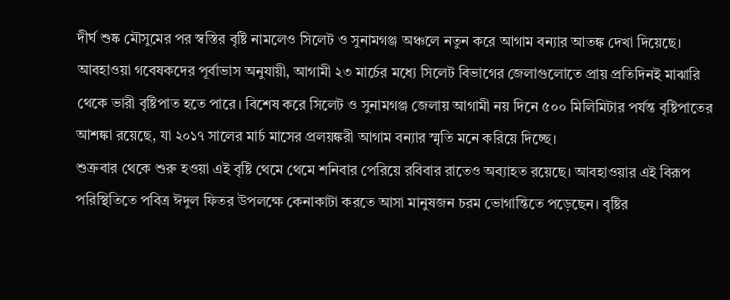দীর্ঘ শুষ্ক মৌসুমের পর স্বস্তির বৃষ্টি নামলেও সিলেট ও সুনামগঞ্জ অঞ্চলে নতুন করে আগাম বন্যার আতঙ্ক দেখা দিয়েছে। আবহাওয়া গবেষকদের পূর্বাভাস অনুযায়ী, আগামী ২৩ মার্চের মধ্যে সিলেট বিভাগের জেলাগুলোতে প্রায় প্রতিদিনই মাঝারি থেকে ভারী বৃষ্টিপাত হতে পারে। বিশেষ করে সিলেট ও সুনামগঞ্জ জেলায় আগামী নয় দিনে ৫০০ মিলিমিটার পর্যন্ত বৃষ্টিপাতের আশঙ্কা রয়েছে, যা ২০১৭ সালের মার্চ মাসের প্রলয়ঙ্করী আগাম বন্যার স্মৃতি মনে করিয়ে দিচ্ছে।
শুক্রবার থেকে শুরু হওয়া এই বৃষ্টি থেমে থেমে শনিবার পেরিয়ে রবিবার রাতেও অব্যাহত রয়েছে। আবহাওয়ার এই বিরূপ পরিস্থিতিতে পবিত্র ঈদুল ফিতর উপলক্ষে কেনাকাটা করতে আসা মানুষজন চরম ভোগান্তিতে পড়েছেন। বৃষ্টির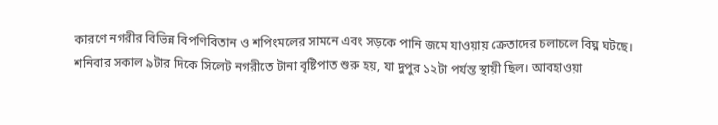কারণে নগরীর বিভিন্ন বিপণিবিতান ও শপিংমলের সামনে এবং সড়কে পানি জমে যাওয়ায় ক্রেতাদের চলাচলে বিঘ্ন ঘটছে।
শনিবার সকাল ৯টার দিকে সিলেট নগরীতে টানা বৃষ্টিপাত শুরু হয়, যা দুপুর ১২টা পর্যন্ত স্থায়ী ছিল। আবহাওয়া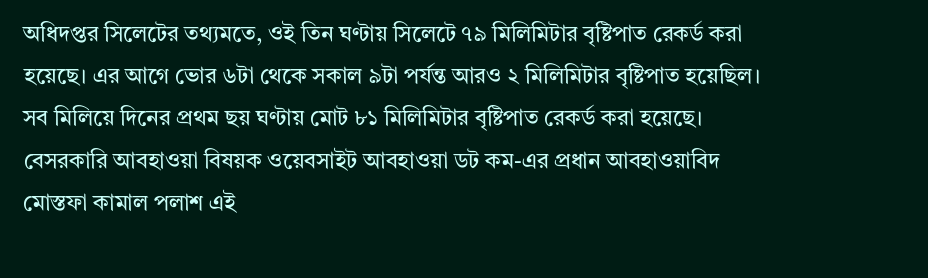অধিদপ্তর সিলেটের তথ্যমতে, ওই তিন ঘণ্টায় সিলেটে ৭৯ মিলিমিটার বৃষ্টিপাত রেকর্ড করা হয়েছে। এর আগে ভোর ৬টা থেকে সকাল ৯টা পর্যন্ত আরও ২ মিলিমিটার বৃষ্টিপাত হয়েছিল। সব মিলিয়ে দিনের প্রথম ছয় ঘণ্টায় মোট ৮১ মিলিমিটার বৃষ্টিপাত রেকর্ড করা হয়েছে।
বেসরকারি আবহাওয়া বিষয়ক ওয়েবসাইট আবহাওয়া ডট কম-এর প্রধান আবহাওয়াবিদ মোস্তফা কামাল পলাশ এই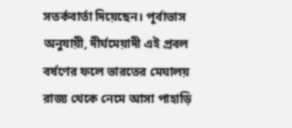সতর্কবার্তা দিয়েছেন। পূর্বাভাস অনুযায়ী, দীর্ঘমেয়াদী এই প্রবল বর্ষণের ফলে ভারতের মেঘালয় রাজ্য থেকে নেমে আসা পাহাড়ি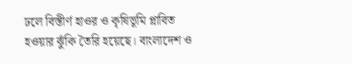ঢলে বিস্তীর্ণ হাওর ও কৃষিভূমি প্লাবিত হওয়ার ঝুঁকি তৈরি হয়েছে। বাংলাদেশ ও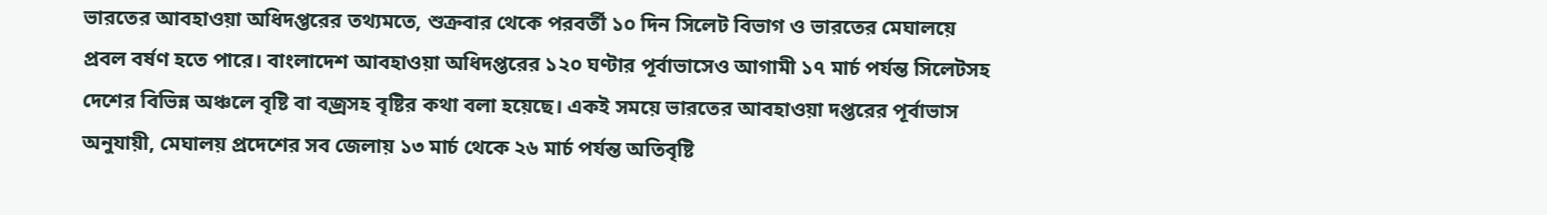ভারতের আবহাওয়া অধিদপ্তরের তথ্যমতে, শুক্রবার থেকে পরবর্তী ১০ দিন সিলেট বিভাগ ও ভারতের মেঘালয়ে প্রবল বর্ষণ হতে পারে। বাংলাদেশ আবহাওয়া অধিদপ্তরের ১২০ ঘণ্টার পূর্বাভাসেও আগামী ১৭ মার্চ পর্যন্ত সিলেটসহ দেশের বিভিন্ন অঞ্চলে বৃষ্টি বা বজ্রসহ বৃষ্টির কথা বলা হয়েছে। একই সময়ে ভারতের আবহাওয়া দপ্তরের পূর্বাভাস অনুযায়ী, মেঘালয় প্রদেশের সব জেলায় ১৩ মার্চ থেকে ২৬ মার্চ পর্যন্ত অতিবৃষ্টি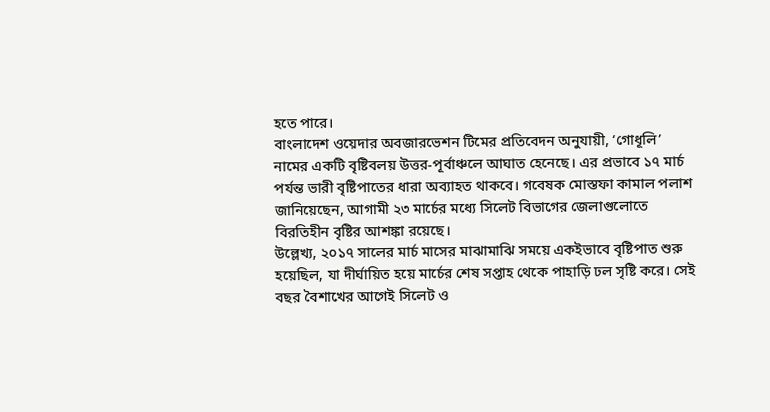হতে পারে।
বাংলাদেশ ওয়েদার অবজারভেশন টিমের প্রতিবেদন অনুযায়ী, ‘গোধূলি’ নামের একটি বৃষ্টিবলয় উত্তর-পূর্বাঞ্চলে আঘাত হেনেছে। এর প্রভাবে ১৭ মার্চ পর্যন্ত ভারী বৃষ্টিপাতের ধারা অব্যাহত থাকবে। গবেষক মোস্তফা কামাল পলাশ জানিয়েছেন, আগামী ২৩ মার্চের মধ্যে সিলেট বিভাগের জেলাগুলোতে বিরতিহীন বৃষ্টির আশঙ্কা রয়েছে।
উল্লেখ্য, ২০১৭ সালের মার্চ মাসের মাঝামাঝি সময়ে একইভাবে বৃষ্টিপাত শুরু হয়েছিল, যা দীর্ঘায়িত হয়ে মার্চের শেষ সপ্তাহ থেকে পাহাড়ি ঢল সৃষ্টি করে। সেই বছর বৈশাখের আগেই সিলেট ও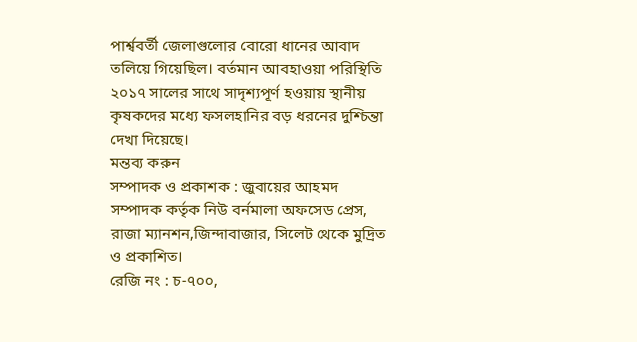পার্শ্ববর্তী জেলাগুলোর বোরো ধানের আবাদ তলিয়ে গিয়েছিল। বর্তমান আবহাওয়া পরিস্থিতি ২০১৭ সালের সাথে সাদৃশ্যপূর্ণ হওয়ায় স্থানীয় কৃষকদের মধ্যে ফসলহানির বড় ধরনের দুশ্চিন্তা দেখা দিয়েছে।
মন্তব্য করুন
সম্পাদক ও প্রকাশক : জুবায়ের আহমদ
সম্পাদক কর্তৃক নিউ বর্নমালা অফসেড প্রেস, রাজা ম্যানশন,জিন্দাবাজার, সিলেট থেকে মুদ্রিত ও প্রকাশিত।
রেজি নং : চ-৭০০,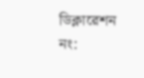ডিক্লারেশন নং: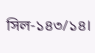সিল-১৪৩/১৪।